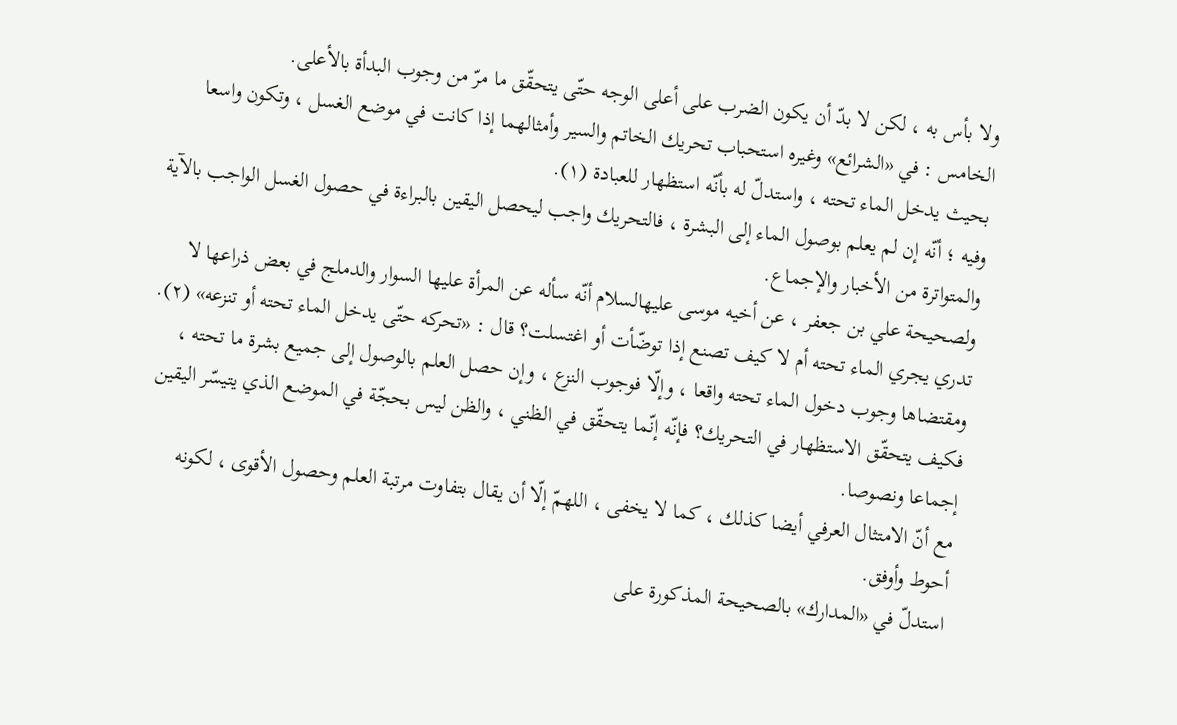ولا بأس به ، لكن لا بدّ أن يكون الضرب على أعلى الوجه حتّى يتحقّق ما مرّ من وجوب البدأة بالأعلى.
الخامس : في «الشرائع» وغيره استحباب تحريك الخاتم والسير وأمثالهما إذا كانت في موضع الغسل ، وتكون واسعا بحيث يدخل الماء تحته ، واستدلّ له بأنّه استظهار للعبادة (١).
وفيه ؛ أنّه إن لم يعلم بوصول الماء إلى البشرة ، فالتحريك واجب ليحصل اليقين بالبراءة في حصول الغسل الواجب بالآية والمتواترة من الأخبار والإجماع.
ولصحيحة علي بن جعفر ، عن أخيه موسى عليهالسلام أنّه سأله عن المرأة عليها السوار والدملج في بعض ذراعها لا تدري يجري الماء تحته أم لا كيف تصنع إذا توضّأت أو اغتسلت؟ قال : «تحركه حتّى يدخل الماء تحته أو تنزعه» (٢).
ومقتضاها وجوب دخول الماء تحته واقعا ، وإلّا فوجوب النزع ، وإن حصل العلم بالوصول إلى جميع بشرة ما تحته ، فكيف يتحقّق الاستظهار في التحريك؟ فإنّه إنّما يتحقّق في الظني ، والظن ليس بحجّة في الموضع الذي يتيسّر اليقين إجماعا ونصوصا.
مع أنّ الامتثال العرفي أيضا كذلك ، كما لا يخفى ، اللهمّ إلّا أن يقال بتفاوت مرتبة العلم وحصول الأقوى ، لكونه أحوط وأوفق.
استدلّ في «المدارك» بالصحيحة المذكورة على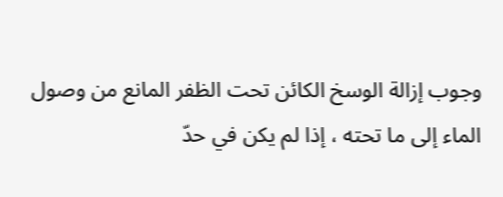وجوب إزالة الوسخ الكائن تحت الظفر المانع من وصول الماء إلى ما تحته ، إذا لم يكن في حدّ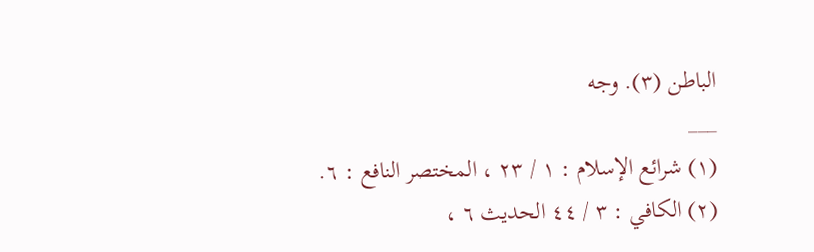الباطن (٣). وجه
___
(١) شرائع الإسلام : ١ / ٢٣ ، المختصر النافع : ٦.
(٢) الكافي : ٣ / ٤٤ الحديث ٦ ،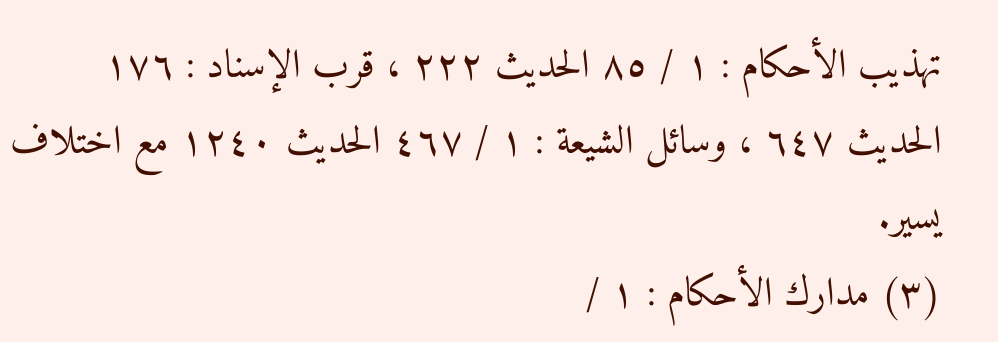تهذيب الأحكام : ١ / ٨٥ الحديث ٢٢٢ ، قرب الإسناد : ١٧٦ الحديث ٦٤٧ ، وسائل الشيعة : ١ / ٤٦٧ الحديث ١٢٤٠ مع اختلاف يسير.
(٣) مدارك الأحكام : ١ /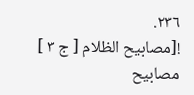٢٣٦.
![مصابيح الظلام [ ج ٣ ] مصابيح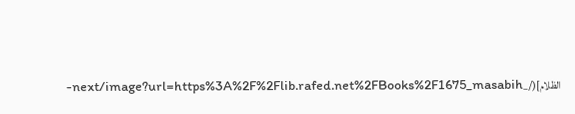الظلام](/_next/image?url=https%3A%2F%2Flib.rafed.net%2FBooks%2F1675_masabih-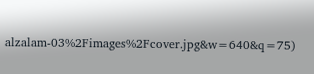alzalam-03%2Fimages%2Fcover.jpg&w=640&q=75)